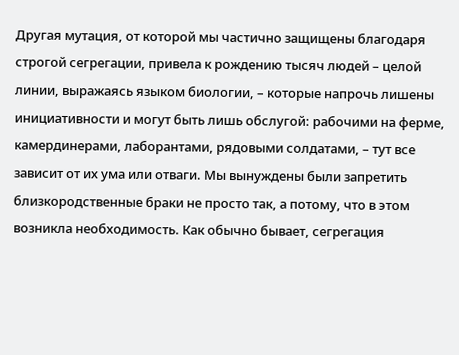Другая мутация, от которой мы частично защищены благодаря строгой сегрегации, привела к рождению тысяч людей – целой линии, выражаясь языком биологии, – которые напрочь лишены инициативности и могут быть лишь обслугой: рабочими на ферме, камердинерами, лаборантами, рядовыми солдатами, – тут все зависит от их ума или отваги. Мы вынуждены были запретить близкородственные браки не просто так, а потому, что в этом возникла необходимость. Как обычно бывает, сегрегация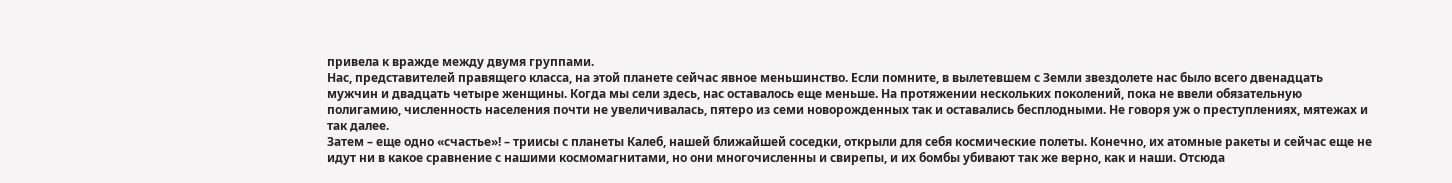привела к вражде между двумя группами.
Нас, представителей правящего класса, на этой планете сейчас явное меньшинство. Если помните, в вылетевшем с Земли звездолете нас было всего двенадцать мужчин и двадцать четыре женщины. Когда мы сели здесь, нас оставалось еще меньше. На протяжении нескольких поколений, пока не ввели обязательную полигамию, численность населения почти не увеличивалась, пятеро из семи новорожденных так и оставались бесплодными. Не говоря уж о преступлениях, мятежах и так далее.
Затем – еще одно «счастье»! – триисы с планеты Калеб, нашей ближайшей соседки, открыли для себя космические полеты. Конечно, их атомные ракеты и сейчас еще не идут ни в какое сравнение с нашими космомагнитами, но они многочисленны и свирепы, и их бомбы убивают так же верно, как и наши. Отсюда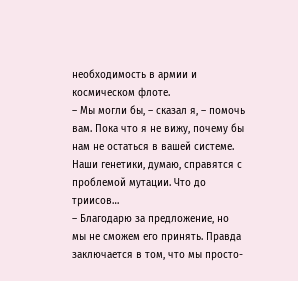необходимость в армии и космическом флоте.
– Мы могли бы, – сказал я, – помочь вам. Пока что я не вижу, почему бы нам не остаться в вашей системе. Наши генетики, думаю, справятся с проблемой мутации. Что до триисов…
– Благодарю за предложение, но мы не сможем его принять. Правда заключается в том, что мы просто-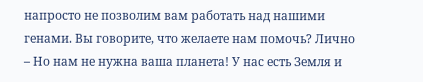напросто не позволим вам работать над нашими генами. Вы говорите, что желаете нам помочь? Лично
– Но нам не нужна ваша планета! У нас есть Земля и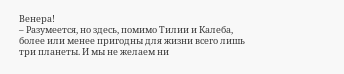Венера!
– Разумеется, но здесь, помимо Тилии и Калеба, более или менее пригодны для жизни всего лишь три планеты. И мы не желаем ни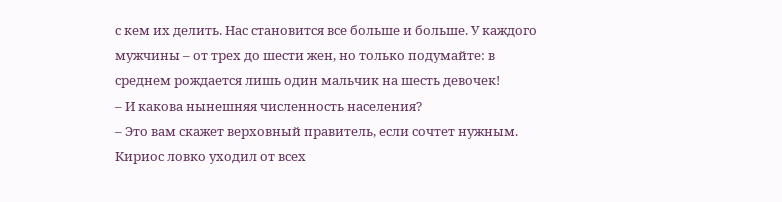с кем их делить. Нас становится все больше и больше. У каждого мужчины – от трех до шести жен, но только подумайте: в среднем рождается лишь один мальчик на шесть девочек!
– И какова нынешняя численность населения?
– Это вам скажет верховный правитель, если сочтет нужным.
Кириос ловко уходил от всех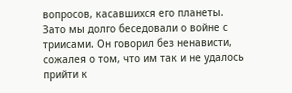вопросов, касавшихся его планеты. Зато мы долго беседовали о войне с триисами. Он говорил без ненависти, сожалея о том, что им так и не удалось прийти к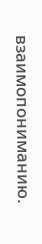взаимопониманию.